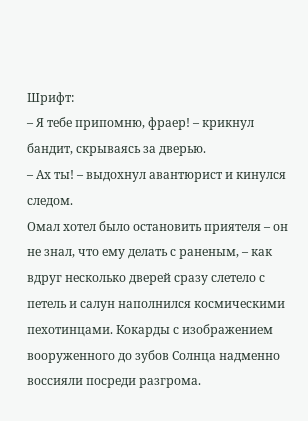Шрифт:
– Я тебе припомню, фраер! – крикнул бандит, скрываясь за дверью.
– Ах ты! – выдохнул авантюрист и кинулся следом.
Омал хотел было остановить приятеля – он не знал, что ему делать с раненым, – как вдруг несколько дверей сразу слетело с петель и салун наполнился космическими пехотинцами. Кокарды с изображением вооруженного до зубов Солнца надменно воссияли посреди разгрома.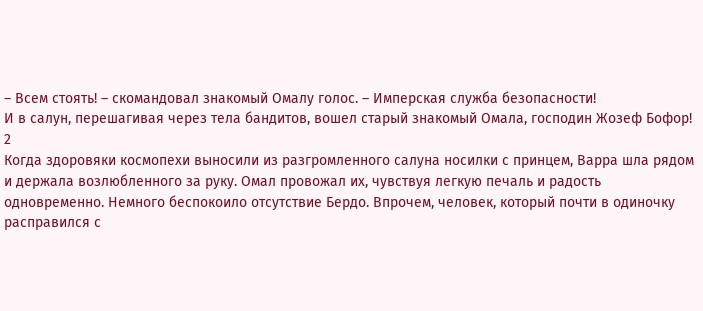– Всем стоять! – скомандовал знакомый Омалу голос. – Имперская служба безопасности!
И в салун, перешагивая через тела бандитов, вошел старый знакомый Омала, господин Жозеф Бофор!
2
Когда здоровяки космопехи выносили из разгромленного салуна носилки с принцем, Варра шла рядом и держала возлюбленного за руку. Омал провожал их, чувствуя легкую печаль и радость одновременно. Немного беспокоило отсутствие Бердо. Впрочем, человек, который почти в одиночку расправился с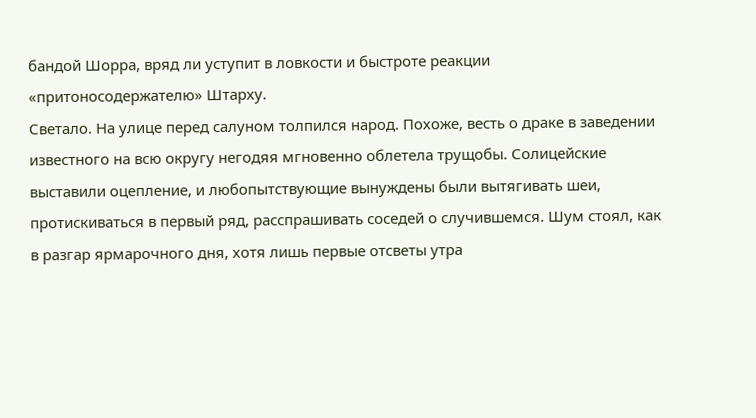бандой Шорра, вряд ли уступит в ловкости и быстроте реакции «притоносодержателю» Штарху.
Светало. На улице перед салуном толпился народ. Похоже, весть о драке в заведении известного на всю округу негодяя мгновенно облетела трущобы. Солицейские выставили оцепление, и любопытствующие вынуждены были вытягивать шеи, протискиваться в первый ряд, расспрашивать соседей о случившемся. Шум стоял, как в разгар ярмарочного дня, хотя лишь первые отсветы утра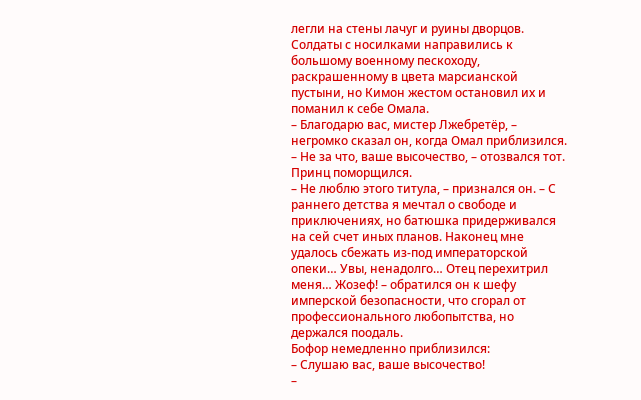легли на стены лачуг и руины дворцов.
Солдаты с носилками направились к большому военному пескоходу, раскрашенному в цвета марсианской пустыни, но Кимон жестом остановил их и поманил к себе Омала.
– Благодарю вас, мистер Лжебретёр, – негромко сказал он, когда Омал приблизился.
– Не за что, ваше высочество, – отозвался тот.
Принц поморщился.
– Не люблю этого титула, – признался он. – С раннего детства я мечтал о свободе и приключениях, но батюшка придерживался на сей счет иных планов. Наконец мне удалось сбежать из-под императорской опеки… Увы, ненадолго… Отец перехитрил меня… Жозеф! – обратился он к шефу имперской безопасности, что сгорал от профессионального любопытства, но держался поодаль.
Бофор немедленно приблизился:
– Слушаю вас, ваше высочество!
–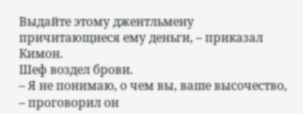Выдайте этому джентльмену причитающиеся ему деньги, – приказал Кимон.
Шеф воздел брови.
– Я не понимаю, о чем вы, ваше высочество, – проговорил он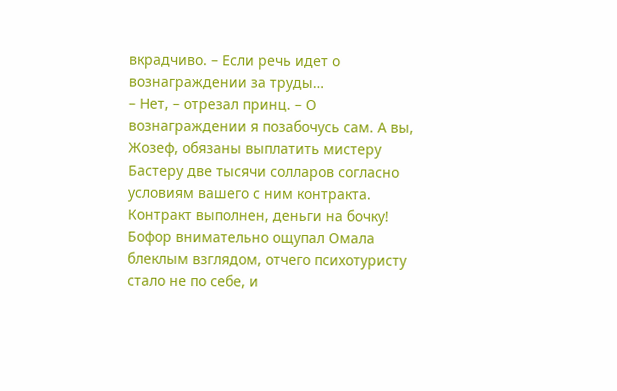вкрадчиво. – Если речь идет о вознаграждении за труды…
– Нет, – отрезал принц. – О вознаграждении я позабочусь сам. А вы, Жозеф, обязаны выплатить мистеру Бастеру две тысячи солларов согласно условиям вашего с ним контракта. Контракт выполнен, деньги на бочку!
Бофор внимательно ощупал Омала блеклым взглядом, отчего психотуристу стало не по себе, и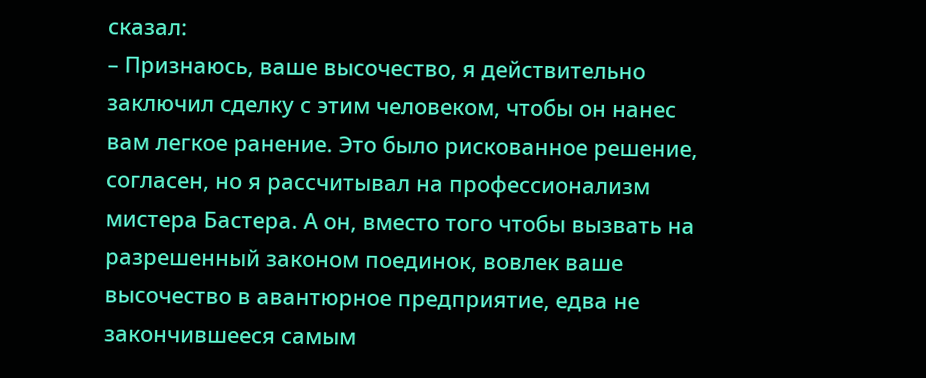сказал:
– Признаюсь, ваше высочество, я действительно заключил сделку с этим человеком, чтобы он нанес вам легкое ранение. Это было рискованное решение, согласен, но я рассчитывал на профессионализм мистера Бастера. А он, вместо того чтобы вызвать на разрешенный законом поединок, вовлек ваше высочество в авантюрное предприятие, едва не закончившееся самым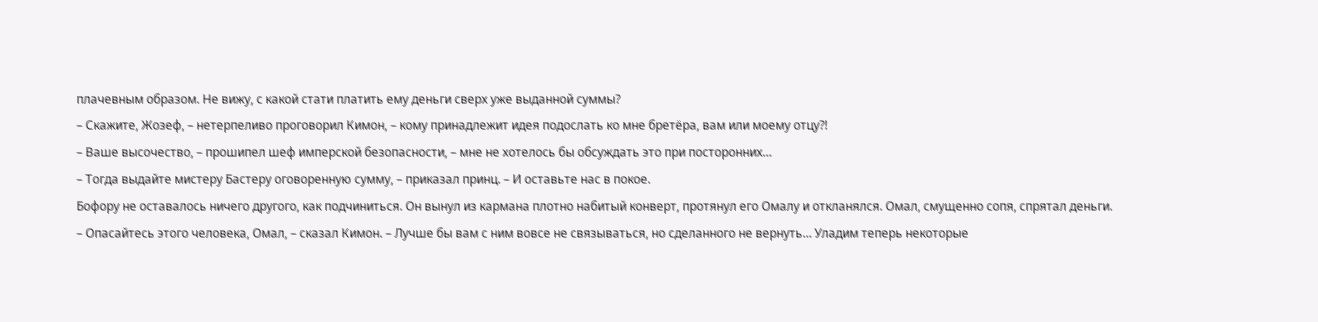плачевным образом. Не вижу, с какой стати платить ему деньги сверх уже выданной суммы?
– Скажите, Жозеф, – нетерпеливо проговорил Кимон, – кому принадлежит идея подослать ко мне бретёра, вам или моему отцу?!
– Ваше высочество, – прошипел шеф имперской безопасности, – мне не хотелось бы обсуждать это при посторонних…
– Тогда выдайте мистеру Бастеру оговоренную сумму, – приказал принц. – И оставьте нас в покое.
Бофору не оставалось ничего другого, как подчиниться. Он вынул из кармана плотно набитый конверт, протянул его Омалу и откланялся. Омал, смущенно сопя, спрятал деньги.
– Опасайтесь этого человека, Омал, – сказал Кимон. – Лучше бы вам с ним вовсе не связываться, но сделанного не вернуть… Уладим теперь некоторые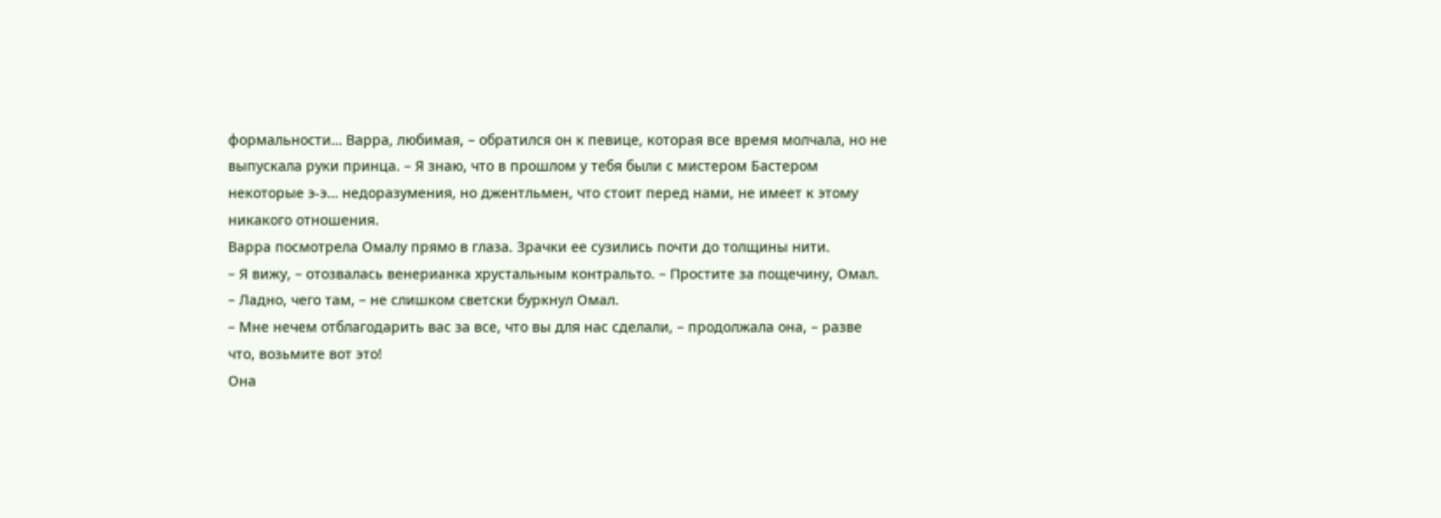формальности… Варра, любимая, – обратился он к певице, которая все время молчала, но не выпускала руки принца. – Я знаю, что в прошлом у тебя были с мистером Бастером некоторые э-э… недоразумения, но джентльмен, что стоит перед нами, не имеет к этому никакого отношения.
Варра посмотрела Омалу прямо в глаза. Зрачки ее сузились почти до толщины нити.
– Я вижу, – отозвалась венерианка хрустальным контральто. – Простите за пощечину, Омал.
– Ладно, чего там, – не слишком светски буркнул Омал.
– Мне нечем отблагодарить вас за все, что вы для нас сделали, – продолжала она, – разве что, возьмите вот это!
Она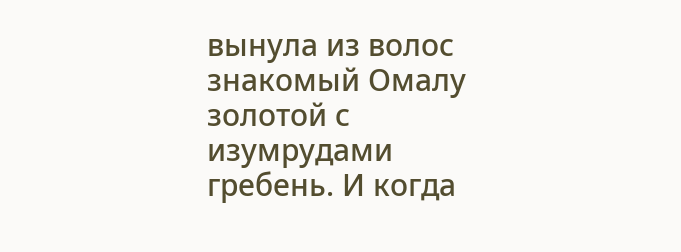вынула из волос знакомый Омалу золотой с изумрудами гребень. И когда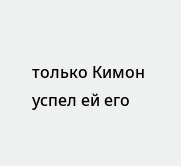только Кимон успел ей его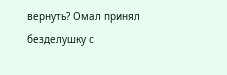вернуть? Омал принял безделушку с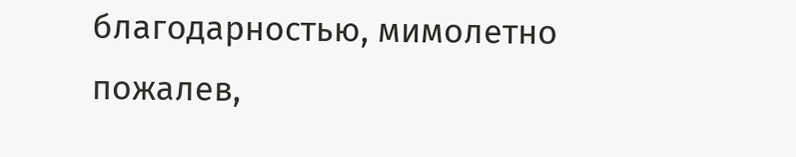благодарностью, мимолетно пожалев,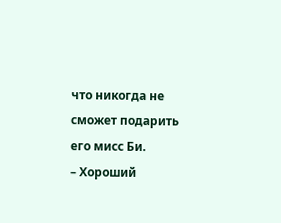что никогда не сможет подарить его мисс Би.
– Хороший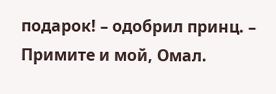подарок! – одобрил принц. – Примите и мой, Омал.